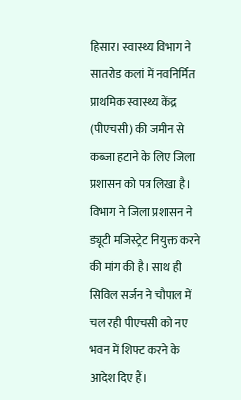हिसार। स्वास्थ्य विभाग ने सातरोड कलां में नवनिर्मित प्राथमिक स्वास्थ्य केंद्र (पीएचसी) की जमीन से कब्जा हटाने के लिए जिला प्रशासन को पत्र लिखा है। विभाग ने जिला प्रशासन ने ड्यूटी मजिस्ट्रेट नियुक्त करने की मांग की है। साथ ही सिविल सर्जन ने चौपाल में चल रही पीएचसी को नए भवन में शिफ्ट करने के आदेश दिए हैं।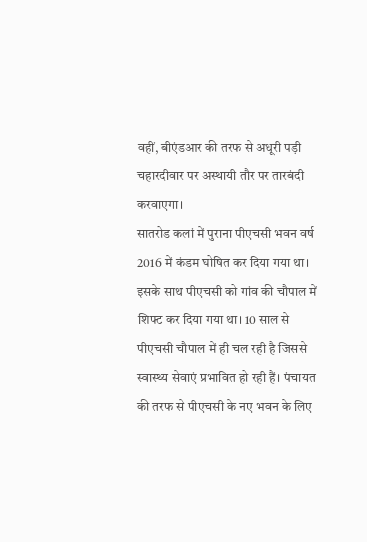वहीं, बीएंडआर की तरफ से अधूरी पड़ी चहारदीवार पर अस्थायी तौर पर तारबंदी करवाएगा।
सातरोड कलां में पुराना पीएचसी भवन वर्ष 2016 में कंडम घोषित कर दिया गया था। इसके साथ पीएचसी को गांव की चौपाल में शिफ्ट कर दिया गया था। 10 साल से पीएचसी चौपाल में ही चल रही है जिससे स्वास्थ्य सेवाएं प्रभावित हो रही हैं। पंचायत की तरफ से पीएचसी के नए भवन के लिए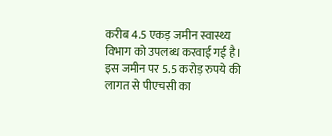करीब 4.5 एकड़ जमीन स्वास्थ्य विभाग को उपलब्ध करवाई गई है। इस जमीन पर 5.5 करोड़ रुपये की लागत से पीएचसी का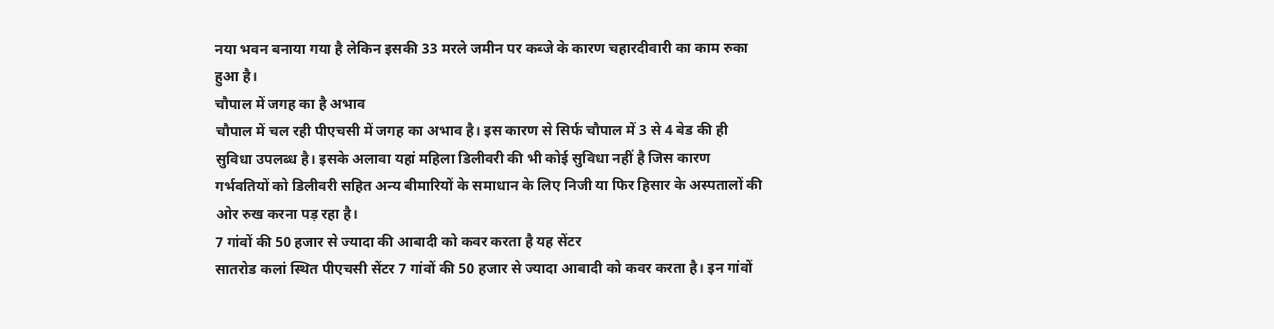नया भवन बनाया गया है लेकिन इसकी 33 मरले जमीन पर कब्जे के कारण चहारदीवारी का काम रुका हुआ है।
चौपाल में जगह का है अभाव
चौपाल में चल रही पीएचसी में जगह का अभाव है। इस कारण से सिर्फ चौपाल में 3 से 4 बेड की ही सुविधा उपलब्ध है। इसके अलावा यहां महिला डिलीवरी की भी कोई सुविधा नहीं है जिस कारण गर्भवतियों को डिलीवरी सहित अन्य बीमारियों के समाधान के लिए निजी या फिर हिसार के अस्पतालों की ओर रुख करना पड़ रहा है।
7 गांवों की 50 हजार से ज्यादा की आबादी को कवर करता है यह सेंटर
सातरोड कलां स्थित पीएचसी सेंटर 7 गांवों की 50 हजार से ज्यादा आबादी को कवर करता है। इन गांवों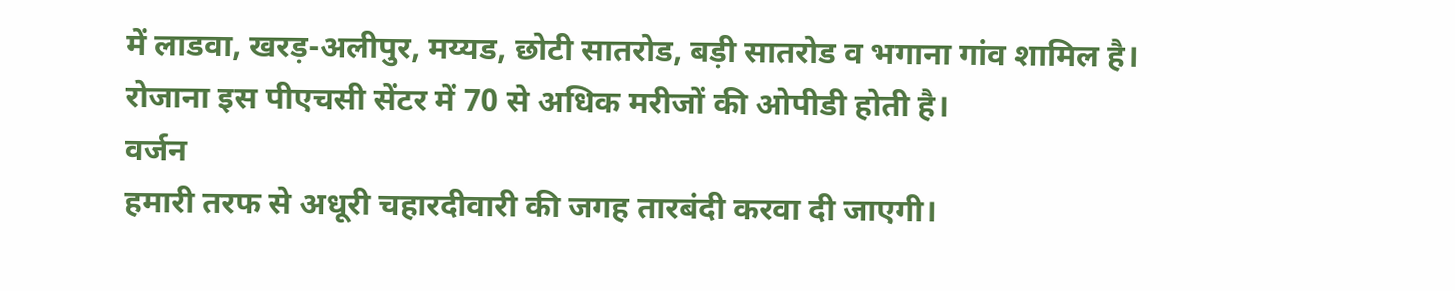में लाडवा, खरड़-अलीपुर, मय्यड, छोटी सातरोड, बड़ी सातरोड व भगाना गांव शामिल है। रोजाना इस पीएचसी सेंटर में 70 से अधिक मरीजों की ओपीडी होती है।
वर्जन
हमारी तरफ से अधूरी चहारदीवारी की जगह तारबंदी करवा दी जाएगी।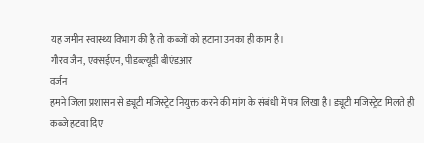यह जमीन स्वास्थ्य विभाग की है तो कब्जों को हटाना उनका ही काम है।
गौरव जैन, एक्सईएन, पीडब्ल्यूडी बीएंडआर
वर्जन
हमने जिला प्रशासन से ड्यूटी मजिस्ट्रेट नियुक्त करने की मांग के संबंधी में पत्र लिखा है। ड्यूटी मजिस्ट्रेट मिलते ही कब्जे हटवा दिए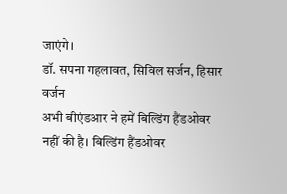जाएंगे।
डॉ. सपना गहलावत, सिविल सर्जन, हिसार
वर्जन
अभी बीएंडआर ने हमें बिल्डिंग हैंडओवर नहीं की है। बिल्डिंग हैंडओवर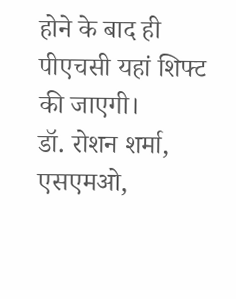होने के बाद ही पीएचसी यहां शिफ्ट की जाएगी।
डॉ. रोशन शर्मा, एसएमओ,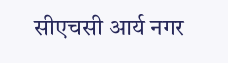सीएचसी आर्य नगर